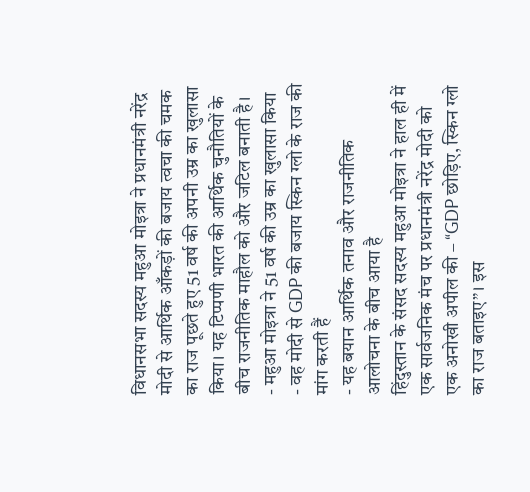विधानसभा सदस्य महुआ मोइत्रा ने प्रधानमंत्री नरेंद्र मोदी से आर्थिक आँकड़ों की बजाय त्वचा की चमक का राज पूछते हुए 51 वर्ष की अपनी उम्र का खुलासा किया। यह टिप्पणी भारत की आर्थिक चुनौतियों के बीच राजनीतिक माहौल को और जटिल बनाती है।
- महुआ मोइत्रा ने 51 वर्ष की उम्र का खुलासा किया
- वह मोदी से GDP की बजाय स्किन ग्लो के राज की मांग करती हैं
- यह बयान आर्थिक तनाव और राजनीतिक आलोचना के बीच आया है
हिंदुस्तान के संसद सदस्य महुआ मोइत्रा ने हाल ही में एक सार्वजनिक मंच पर प्रधानमंत्री नरेंद्र मोदी को एक अनोखी अपील की – “GDP छोड़िए, स्किन ग्लो का राज बताइए”। इस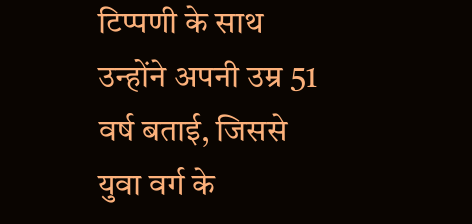टिप्पणी के साथ उन्होंने अपनी उम्र 51 वर्ष बताई, जिससे युवा वर्ग के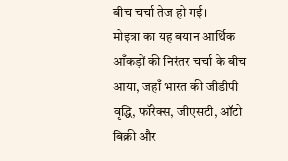बीच चर्चा तेज हो गई।
मोइत्रा का यह बयान आर्थिक आँकड़ों की निरंतर चर्चा के बीच आया, जहाँ भारत की जीडीपी वृद्धि, फॉरेक्स, जीएसटी, ऑटो बिक्री और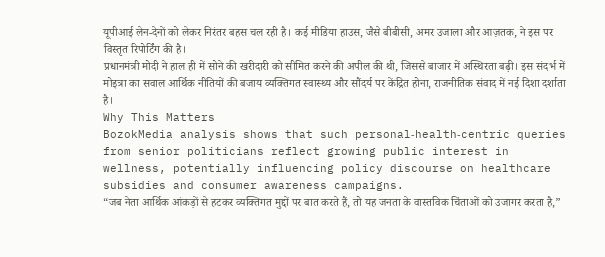यूपीआई लेन‑देनों को लेकर निरंतर बहस चल रही है। कई मीडिया हाउस, जैसे बीबीसी, अमर उजाला और आज़तक, ने इस पर विस्तृत रिपोर्टिंग की है।
प्रधानमंत्री मोदी ने हाल ही में सोने की खरीदारी को सीमित करने की अपील की थी, जिससे बाजार में अस्थिरता बढ़ी। इस संदर्भ में मोइत्रा का सवाल आर्थिक नीतियों की बजाय व्यक्तिगत स्वास्थ्य और सौंदर्य पर केंद्रित होना, राजनीतिक संवाद में नई दिशा दर्शाता है।
Why This Matters
BozokMedia analysis shows that such personal‑health‑centric queries from senior politicians reflect growing public interest in wellness, potentially influencing policy discourse on healthcare subsidies and consumer awareness campaigns.
“जब नेता आर्थिक आंकड़ों से हटकर व्यक्तिगत मुद्दों पर बात करते हैं, तो यह जनता के वास्तविक चिंताओं को उजागर करता है,”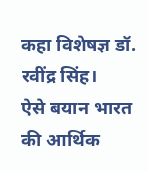कहा विशेषज्ञ डॉ. रवींद्र सिंह।
ऐसे बयान भारत की आर्थिक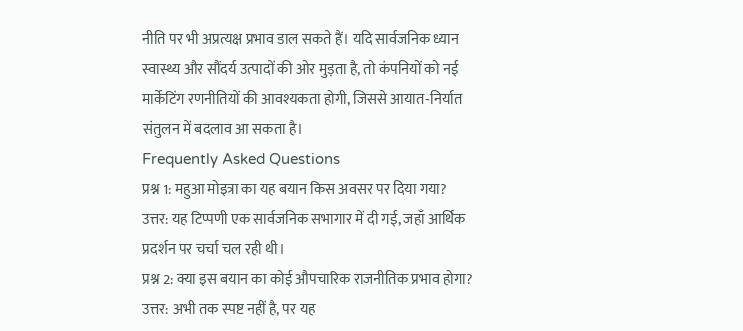नीति पर भी अप्रत्यक्ष प्रभाव डाल सकते हैं। यदि सार्वजनिक ध्यान स्वास्थ्य और सौंदर्य उत्पादों की ओर मुड़ता है, तो कंपनियों को नई मार्केटिंग रणनीतियों की आवश्यकता होगी, जिससे आयात‑निर्यात संतुलन में बदलाव आ सकता है।
Frequently Asked Questions
प्रश्न 1: महुआ मोइत्रा का यह बयान किस अवसर पर दिया गया?
उत्तर: यह टिप्पणी एक सार्वजनिक सभागार में दी गई, जहाँ आर्थिक प्रदर्शन पर चर्चा चल रही थी।
प्रश्न 2: क्या इस बयान का कोई औपचारिक राजनीतिक प्रभाव होगा?
उत्तर: अभी तक स्पष्ट नहीं है, पर यह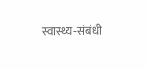स्वास्थ्य‑संबंधी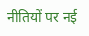नीतियों पर नई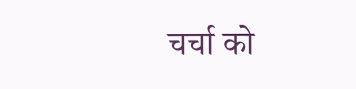चर्चा को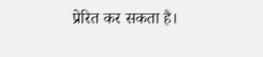प्रेरित कर सकता है।